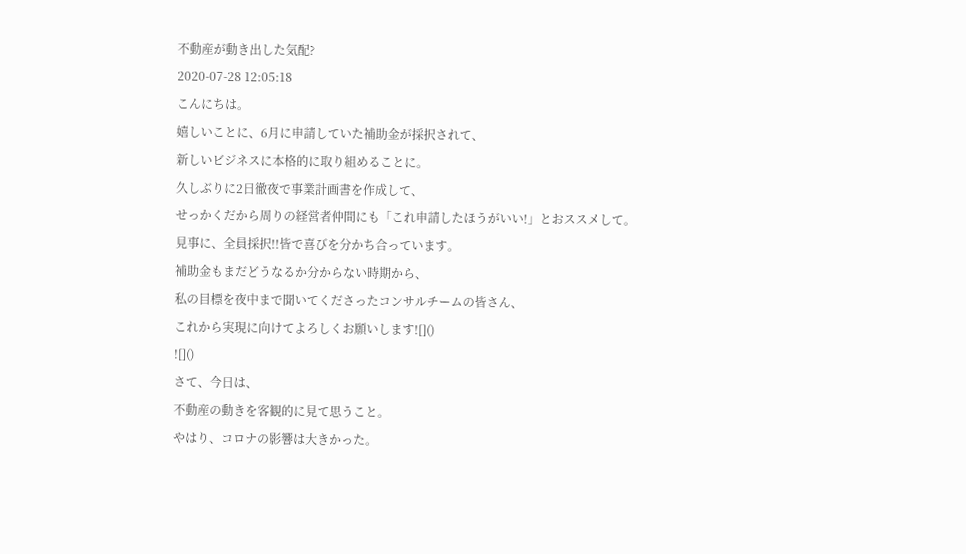不動産が動き出した気配?
2020-07-28 12:05:18
こんにちは。
嬉しいことに、6月に申請していた補助金が採択されて、
新しいビジネスに本格的に取り組めることに。
久しぶりに2日徹夜で事業計画書を作成して、
せっかくだから周りの経営者仲間にも「これ申請したほうがいい!」とおススメして。
見事に、全員採択!!皆で喜びを分かち合っています。
補助金もまだどうなるか分からない時期から、
私の目標を夜中まで聞いてくださったコンサルチームの皆さん、
これから実現に向けてよろしくお願いします![]()
![]()
さて、今日は、
不動産の動きを客観的に見て思うこと。
やはり、コロナの影響は大きかった。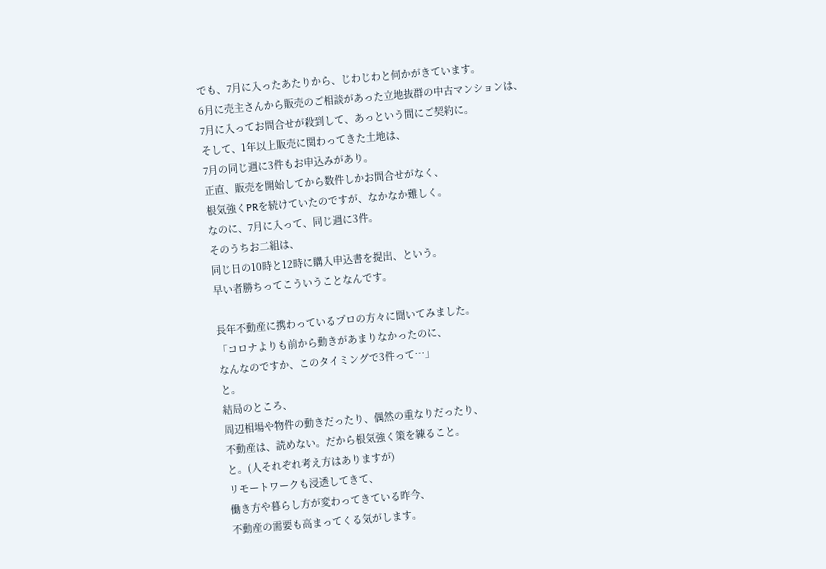でも、7月に入ったあたりから、じわじわと何かがきています。
6月に売主さんから販売のご相談があった立地抜群の中古マンションは、
7月に入ってお問合せが殺到して、あっという間にご契約に。
そして、1年以上販売に関わってきた土地は、
7月の同じ週に3件もお申込みがあり。
正直、販売を開始してから数件しかお問合せがなく、
根気強くPRを続けていたのですが、なかなか難しく。
なのに、7月に入って、同じ週に3件。
そのうちお二組は、
同じ日の10時と12時に購入申込書を提出、という。
早い者勝ちってこういうことなんです。

長年不動産に携わっているプロの方々に聞いてみました。
「コロナよりも前から動きがあまりなかったのに、
なんなのですか、このタイミングで3件って…」
と。
結局のところ、
周辺相場や物件の動きだったり、偶然の重なりだったり、
不動産は、読めない。だから根気強く策を練ること。
と。(人それぞれ考え方はありますが)
リモートワークも浸透してきて、
働き方や暮らし方が変わってきている昨今、
不動産の需要も高まってくる気がします。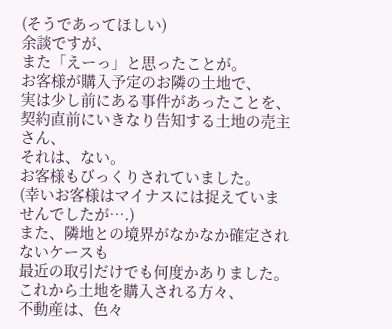(そうであってほしい)
余談ですが、
また「えーっ」と思ったことが。
お客様が購入予定のお隣の土地で、
実は少し前にある事件があったことを、
契約直前にいきなり告知する土地の売主さん、
それは、ない。
お客様もびっくりされていました。
(幸いお客様はマイナスには捉えていませんでしたが….)
また、隣地との境界がなかなか確定されないケースも
最近の取引だけでも何度かありました。
これから土地を購入される方々、
不動産は、色々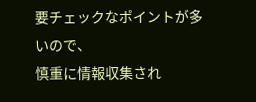要チェックなポイントが多いので、
慎重に情報収集され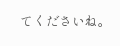てくださいね。